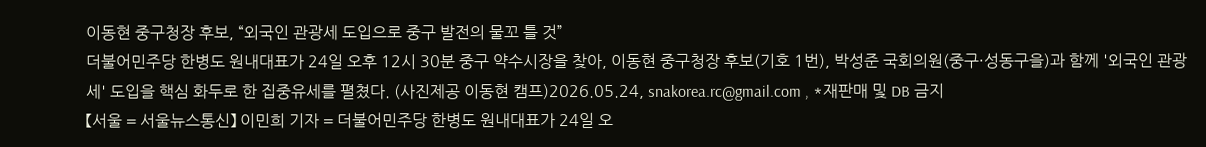이동현 중구청장 후보, “외국인 관광세 도입으로 중구 발전의 물꼬 틀 것”
더불어민주당 한병도 원내대표가 24일 오후 12시 30분 중구 약수시장을 찾아, 이동현 중구청장 후보(기호 1번), 박성준 국회의원(중구·성동구을)과 함께 '외국인 관광세' 도입을 핵심 화두로 한 집중유세를 펼쳤다. (사진제공 이동현 캠프)2026.05.24, snakorea.rc@gmail.com , *재판매 및 DB 금지
【서울 = 서울뉴스통신】 이민희 기자 = 더불어민주당 한병도 원내대표가 24일 오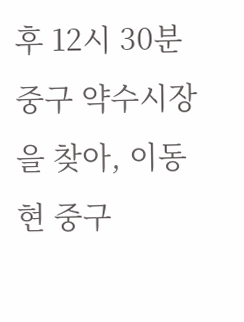후 12시 30분 중구 약수시장을 찾아, 이동현 중구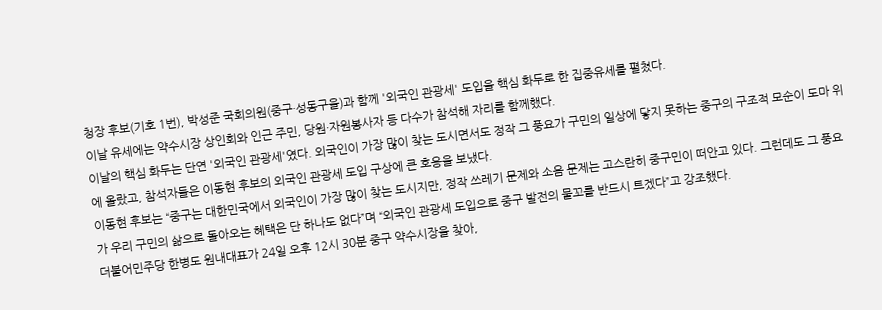청장 후보(기호 1번), 박성준 국회의원(중구·성동구을)과 함께 '외국인 관광세' 도입을 핵심 화두로 한 집중유세를 펼쳤다.
이날 유세에는 약수시장 상인회와 인근 주민, 당원·자원봉사자 등 다수가 참석해 자리를 함께했다.
이날의 핵심 화두는 단연 '외국인 관광세'였다. 외국인이 가장 많이 찾는 도시면서도 정작 그 풍요가 구민의 일상에 닿지 못하는 중구의 구조적 모순이 도마 위에 올랐고, 참석자들은 이동현 후보의 외국인 관광세 도입 구상에 큰 호응을 보냈다.
이동현 후보는 “중구는 대한민국에서 외국인이 가장 많이 찾는 도시지만, 정작 쓰레기 문제와 소음 문제는 고스란히 중구민이 떠안고 있다. 그런데도 그 풍요가 우리 구민의 삶으로 돌아오는 혜택은 단 하나도 없다”며 “외국인 관광세 도입으로 중구 발전의 물꼬를 반드시 트겠다”고 강조했다.
더불어민주당 한병도 원내대표가 24일 오후 12시 30분 중구 약수시장을 찾아,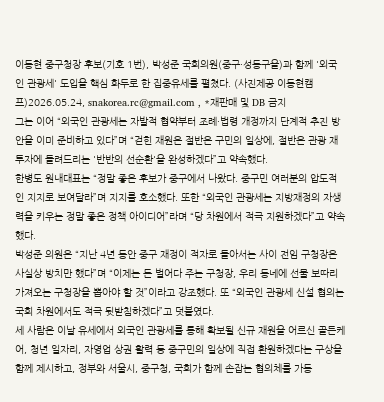이동현 중구청장 후보(기호 1번), 박성준 국회의원(중구·성동구을)과 함께 '외국인 관광세' 도입을 핵심 화두로 한 집중유세를 펼쳤다. (사진제공 이동현캠프)2026.05.24, snakorea.rc@gmail.com , *재판매 및 DB 금지
그는 이어 “외국인 관광세는 자발적 협약부터 조례·법령 개정까지 단계적 추진 방안을 이미 준비하고 있다”며 “걷힌 재원은 절반은 구민의 일상에, 절반은 관광 재투자에 돌려드리는 '반반의 선순환'을 완성하겠다”고 약속했다.
한병도 원내대표는 “정말 좋은 후보가 중구에서 나왔다. 중구민 여러분의 압도적인 지지로 보여달라”며 지지를 호소했다. 또한 “외국인 관광세는 지방재정의 자생력을 키우는 정말 좋은 정책 아이디어”라며 “당 차원에서 적극 지원하겠다”고 약속했다.
박성준 의원은 “지난 4년 동안 중구 재정이 적자로 돌아서는 사이 전임 구청장은 사실상 방치만 했다”며 “이제는 돈 벌어다 주는 구청장, 우리 동네에 선물 보따리 가져오는 구청장을 뽑아야 할 것”이라고 강조했다. 또 “외국인 관광세 신설 협의는 국회 차원에서도 적극 뒷받침하겠다”고 덧붙였다.
세 사람은 이날 유세에서 외국인 관광세를 통해 확보될 신규 재원을 어르신 골든케어, 청년 일자리, 자영업 상권 활력 등 중구민의 일상에 직접 환원하겠다는 구상을 함께 제시하고, 정부와 서울시, 중구청, 국회가 함께 손잡는 협의체를 가동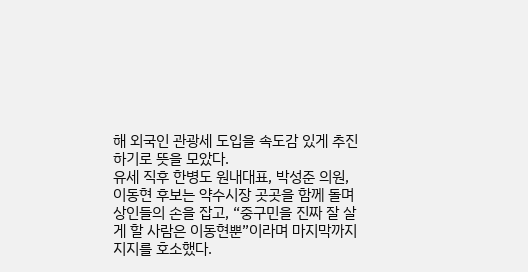해 외국인 관광세 도입을 속도감 있게 추진하기로 뜻을 모았다.
유세 직후 한병도 원내대표, 박성준 의원, 이동현 후보는 약수시장 곳곳을 함께 돌며 상인들의 손을 잡고, “중구민을 진짜 잘 살게 할 사람은 이동현뿐”이라며 마지막까지 지지를 호소했다.